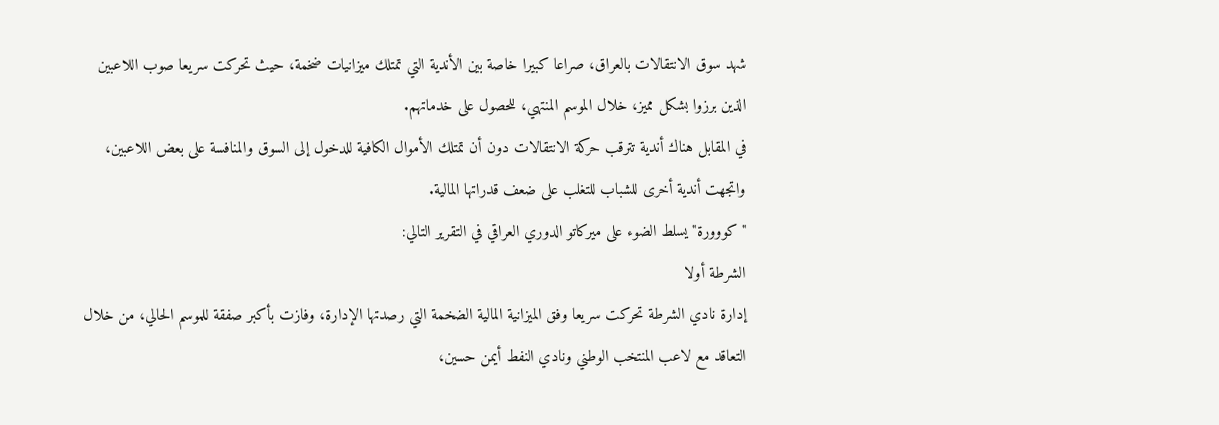شهد سوق الانتقالات بالعراق، صراعا كبيرا خاصة بين الأندية التي تمتلك ميزانيات ضخمة، حيث تحركت سريعا صوب اللاعبين الذين برزوا بشكل مميز، خلال الموسم المنتهي، للحصول على خدماتهم.
في المقابل هناك أندية تترقب حركة الانتقالات دون أن تمتلك الأموال الكافية للدخول إلى السوق والمنافسة على بعض اللاعبين، واتجهت أندية أخرى للشباب للتغلب على ضعف قدراتها المالية.
"كووورة" يسلط الضوء على ميركاتو الدوري العراقي في التقرير التالي:
الشرطة أولا
إدارة نادي الشرطة تحركت سريعا وفق الميزانية المالية الضخمة التي رصدتها الإدارة، وفازت بأكبر صفقة للموسم الحالي، من خلال التعاقد مع لاعب المنتخب الوطني ونادي النفط أيمن حسين،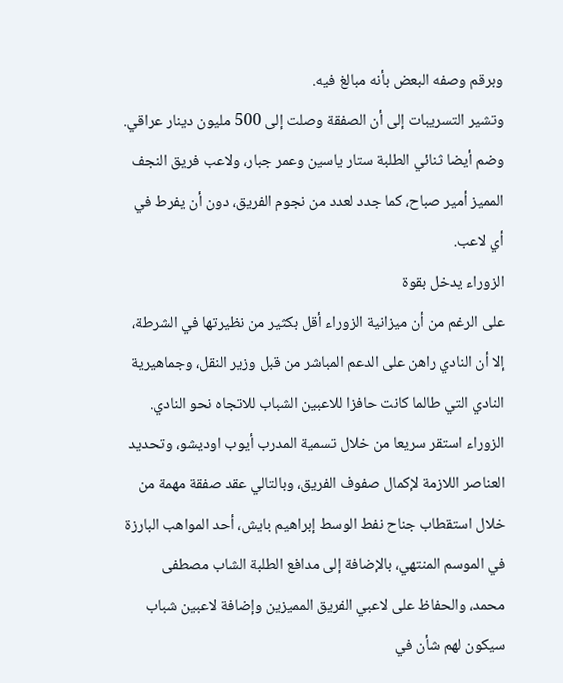وبرقم وصفه البعض بأنه مبالغ فيه.
وتشير التسريبات إلى أن الصفقة وصلت إلى 500 مليون دينار عراقي.
وضم أيضا ثنائي الطلبة ستار ياسين وعمر جبار، ولاعب فريق النجف المميز أمير صباح، كما جدد لعدد من نجوم الفريق، دون أن يفرط في أي لاعب.
الزوراء يدخل بقوة
على الرغم من أن ميزانية الزوراء أقل بكثير من نظيرتها في الشرطة، إلا أن النادي راهن على الدعم المباشر من قبل وزير النقل، وجماهيرية النادي التي طالما كانت حافزا للاعبين الشباب للاتجاه نحو النادي.
الزوراء استقر سريعا من خلال تسمية المدرب أيوب اوديشو، وتحديد العناصر اللازمة لإكمال صفوف الفريق، وبالتالي عقد صفقة مهمة من خلال استقطاب جناح نفط الوسط إبراهيم بايش، أحد المواهب البارزة في الموسم المنتهي، بالإضافة إلى مدافع الطلبة الشاب مصطفى محمد، والحفاظ على لاعبي الفريق المميزين وإضافة لاعبين شباب سيكون لهم شأن في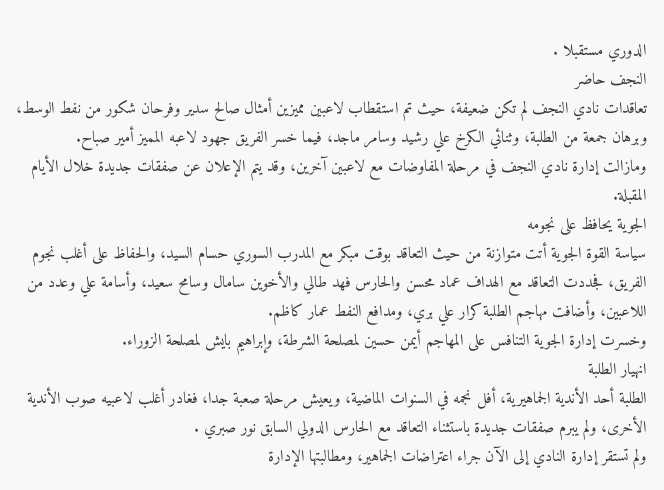الدوري مستقبلا .
النجف حاضر
تعاقدات نادي النجف لم تكن ضعيفة، حيث تم استقطاب لاعبين مميزين أمثال صالح سدير وفرحان شكور من نفط الوسط، وبرهان جمعة من الطلبة، وثنائي الكرخ علي رشيد وسامر ماجد، فيما خسر الفريق جهود لاعبه المميز أمير صباح.
ومازالت إدارة نادي النجف في مرحلة المفاوضات مع لاعبين آخرين، وقد يتم الإعلان عن صفقات جديدة خلال الأيام المقبلة.
الجوية يحافظ على نجومه
سياسة القوة الجوية أتت متوازنة من حيث التعاقد بوقت مبكر مع المدرب السوري حسام السيد، والحفاظ على أغلب نجوم الفريق، فجددت التعاقد مع الهداف عماد محسن والحارس فهد طالي والأخوين سامال وسامح سعيد، وأسامة علي وعدد من اللاعبين، وأضافت مهاجم الطلبة كرار علي بري، ومدافع النفط عمار كاظم.
وخسرت إدارة الجوية التنافس على المهاجم أيمن حسين لمصلحة الشرطة، وإبراهيم بايش لمصلحة الزوراء.
انهيار الطلبة
الطلبة أحد الأندية الجماهيرية، أفل نجمه في السنوات الماضية، ويعيش مرحلة صعبة جدا، فغادر أغلب لاعبيه صوب الأندية الأخرى، ولم يبرم صفقات جديدة باستثناء التعاقد مع الحارس الدولي السابق نور صبري .
ولم تستقر إدارة النادي إلى الآن جراء اعتراضات الجماهير، ومطالبتها الإدارة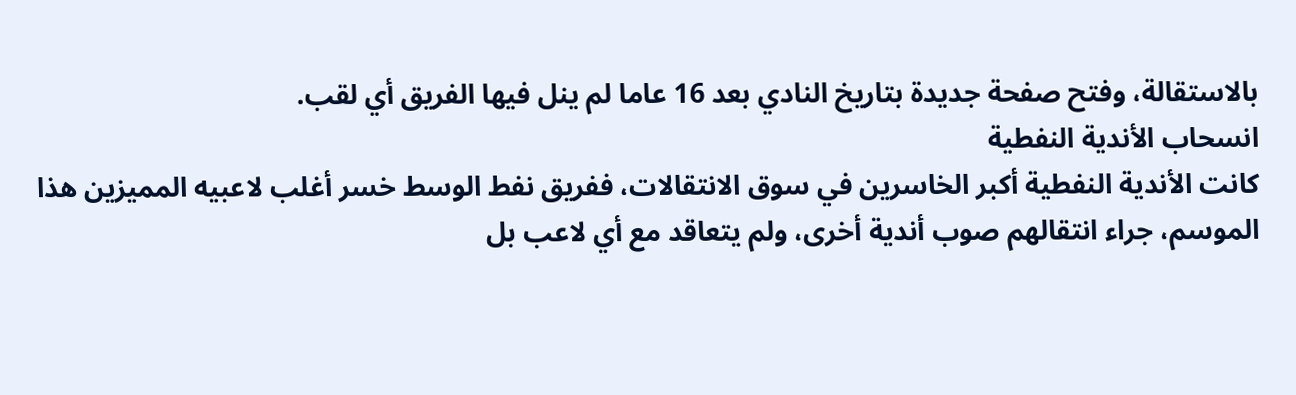بالاستقالة، وفتح صفحة جديدة بتاريخ النادي بعد 16 عاما لم ينل فيها الفريق أي لقب.
انسحاب الأندية النفطية
كانت الأندية النفطية أكبر الخاسرين في سوق الانتقالات، ففريق نفط الوسط خسر أغلب لاعبيه المميزين هذا الموسم، جراء انتقالهم صوب أندية أخرى، ولم يتعاقد مع أي لاعب بل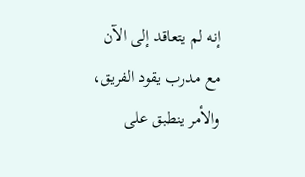إنه لم يتعاقد إلى الآن مع مدرب يقود الفريق، والأمر ينطبق على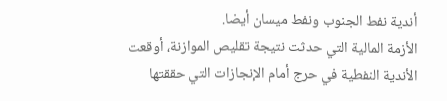أندية نفط الجنوب ونفط ميسان أيضا.
الأزمة المالية التي حدثت نتيجة تقليص الموازنة، أوقعت الأندية النفطية في حرج أمام الإنجازات التي حققتها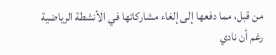من قبل، مما دفعها إلى إلغاء مشاركاتها في الأنشطة الرياضية رغم أن نادي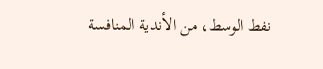نفط الوسط، من الأندية المنافسة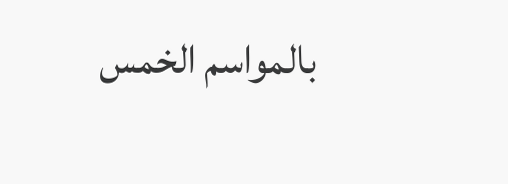بالمواسم الخمس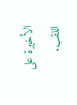الأخيرة على اللقب.